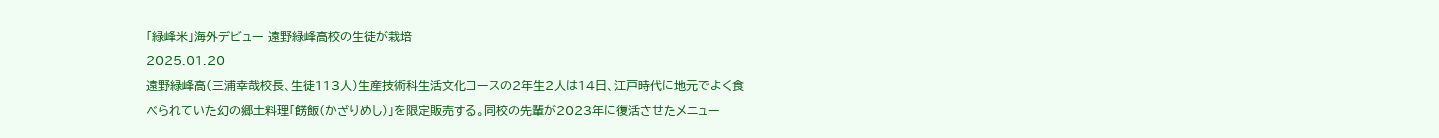「緑峰米」海外デビュー 遠野緑峰高校の生徒が栽培
2025.01.20
遠野緑峰高(三浦幸哉校長、生徒113人)生産技術科生活文化コースの2年生2人は14日、江戸時代に地元でよく食べられていた幻の郷土料理「餝飯(かざりめし)」を限定販売する。同校の先輩が2023年に復活させたメニュー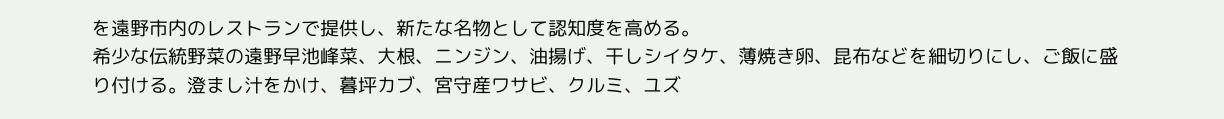を遠野市内のレストランで提供し、新たな名物として認知度を高める。
希少な伝統野菜の遠野早池峰菜、大根、ニンジン、油揚げ、干しシイタケ、薄焼き卵、昆布などを細切りにし、ご飯に盛り付ける。澄まし汁をかけ、暮坪カブ、宮守産ワサビ、クルミ、ユズ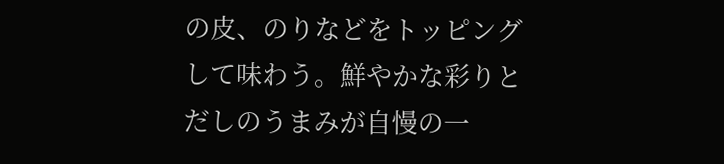の皮、のりなどをトッピングして味わう。鮮やかな彩りとだしのうまみが自慢の一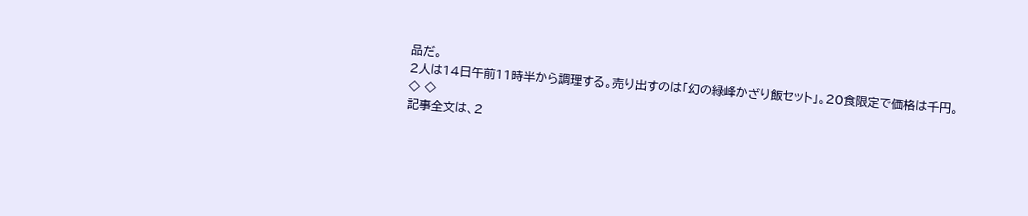品だ。
2人は14日午前11時半から調理する。売り出すのは「幻の緑峰かざり飯セット」。20食限定で価格は千円。
◇ ◇
記事全文は、2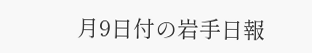月9日付の岩手日報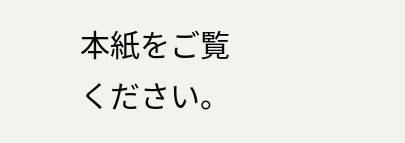本紙をご覧ください。